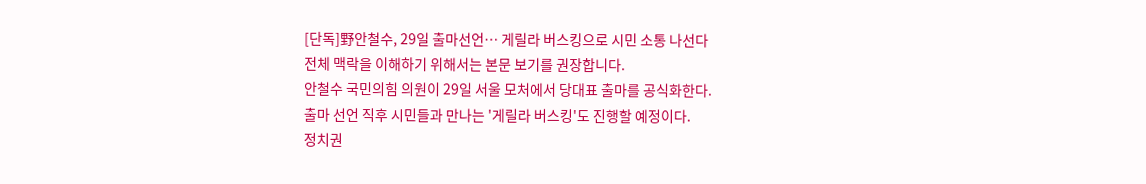[단독]野안철수, 29일 출마선언… 게릴라 버스킹으로 시민 소통 나선다
전체 맥락을 이해하기 위해서는 본문 보기를 권장합니다.
안철수 국민의힘 의원이 29일 서울 모처에서 당대표 출마를 공식화한다.
출마 선언 직후 시민들과 만나는 '게릴라 버스킹'도 진행할 예정이다.
정치권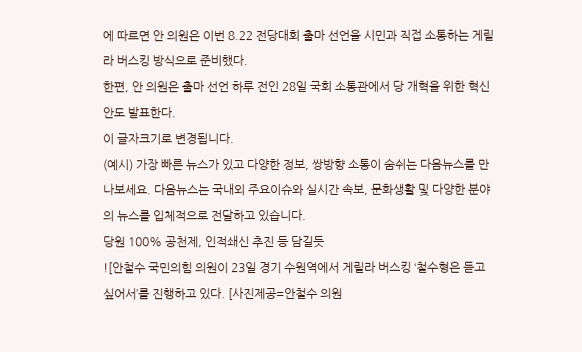에 따르면 안 의원은 이번 8.22 전당대회 출마 선언을 시민과 직접 소통하는 게릴라 버스킹 방식으로 준비했다.
한편, 안 의원은 출마 선언 하루 전인 28일 국회 소통관에서 당 개혁을 위한 혁신안도 발표한다.
이 글자크기로 변경됩니다.
(예시) 가장 빠른 뉴스가 있고 다양한 정보, 쌍방향 소통이 숨쉬는 다음뉴스를 만나보세요. 다음뉴스는 국내외 주요이슈와 실시간 속보, 문화생활 및 다양한 분야의 뉴스를 입체적으로 전달하고 있습니다.
당원 100% 공천제, 인적쇄신 추진 등 담길듯
![안철수 국민의힘 의원이 23일 경기 수원역에서 게릴라 버스킹 ‘철수형은 듣고싶어서’를 진행하고 있다. [사진제공=안철수 의원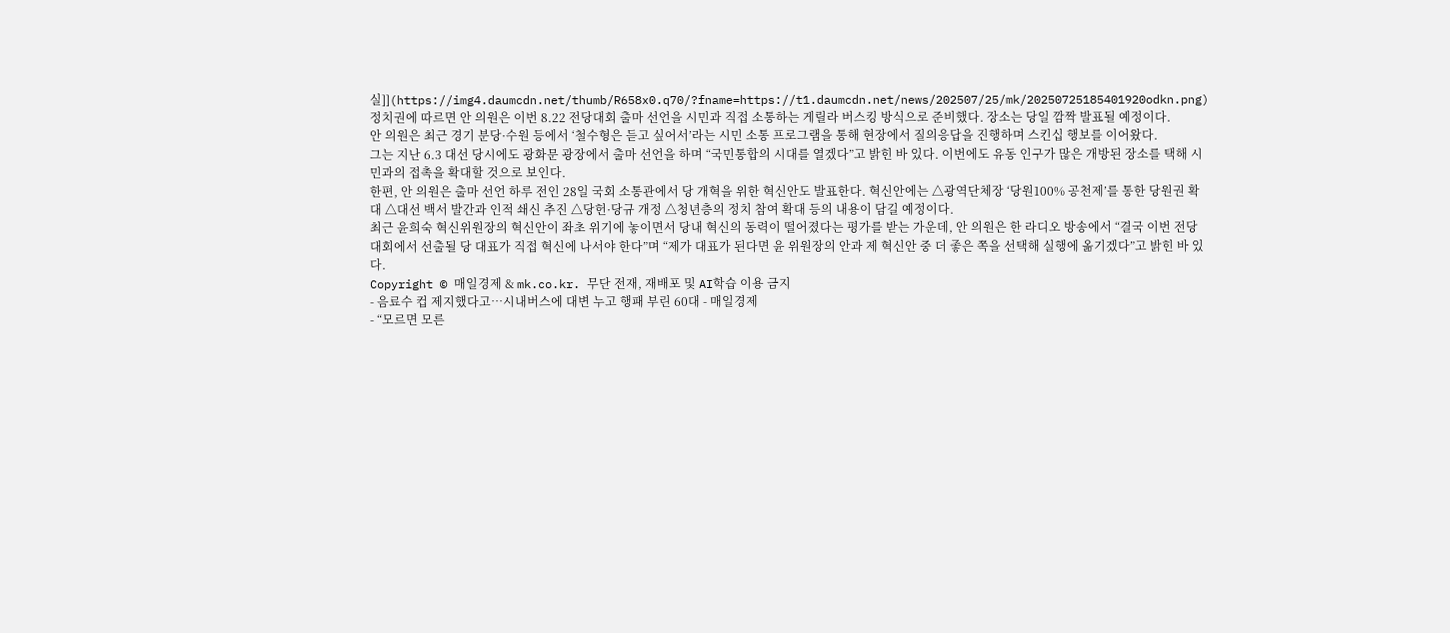실]](https://img4.daumcdn.net/thumb/R658x0.q70/?fname=https://t1.daumcdn.net/news/202507/25/mk/20250725185401920odkn.png)
정치권에 따르면 안 의원은 이번 8.22 전당대회 출마 선언을 시민과 직접 소통하는 게릴라 버스킹 방식으로 준비했다. 장소는 당일 깜짝 발표될 예정이다.
안 의원은 최근 경기 분당·수원 등에서 ‘철수형은 듣고 싶어서’라는 시민 소통 프로그램을 통해 현장에서 질의응답을 진행하며 스킨십 행보를 이어왔다.
그는 지난 6.3 대선 당시에도 광화문 광장에서 출마 선언을 하며 “국민통합의 시대를 열겠다”고 밝힌 바 있다. 이번에도 유동 인구가 많은 개방된 장소를 택해 시민과의 접촉을 확대할 것으로 보인다.
한편, 안 의원은 출마 선언 하루 전인 28일 국회 소통관에서 당 개혁을 위한 혁신안도 발표한다. 혁신안에는 △광역단체장 ‘당원100% 공천제’를 통한 당원권 확대 △대선 백서 발간과 인적 쇄신 추진 △당헌·당규 개정 △청년층의 정치 참여 확대 등의 내용이 담길 예정이다.
최근 윤희숙 혁신위원장의 혁신안이 좌초 위기에 놓이면서 당내 혁신의 동력이 떨어졌다는 평가를 받는 가운데, 안 의원은 한 라디오 방송에서 “결국 이번 전당대회에서 선출될 당 대표가 직접 혁신에 나서야 한다”며 “제가 대표가 된다면 윤 위원장의 안과 제 혁신안 중 더 좋은 쪽을 선택해 실행에 옮기겠다”고 밝힌 바 있다.
Copyright © 매일경제 & mk.co.kr. 무단 전재, 재배포 및 AI학습 이용 금지
- 음료수 컵 제지했다고…시내버스에 대변 누고 행패 부린 60대 - 매일경제
- “모르면 모른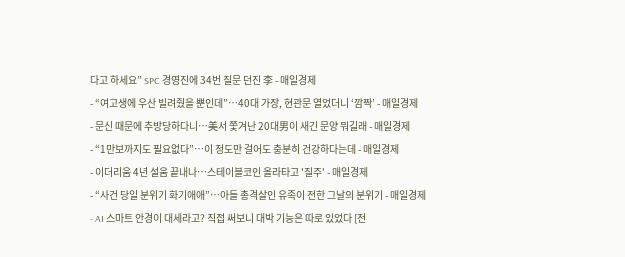다고 하세요” SPC 경영진에 34번 질문 던진 李 - 매일경제
- “여고생에 우산 빌려줬을 뿐인데”…40대 가장, 현관문 열었더니 ‘깜짝’ - 매일경제
- 문신 때문에 추방당하다니…美서 쫓겨난 20대男이 새긴 문양 뭐길래 - 매일경제
- “1만보까지도 필요없다”…이 정도만 걸어도 충분히 건강하다는데 - 매일경제
- 이더리움 4년 설움 끝내나…스테이블코인 올라타고 '질주' - 매일경제
- “사건 당일 분위기 화기애애”…아들 총격살인 유족이 전한 그날의 분위기 - 매일경제
- AI 스마트 안경이 대세라고? 직접 써보니 대박 기능은 따로 있었다 [전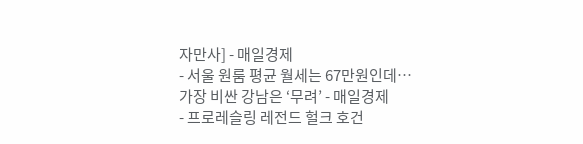자만사] - 매일경제
- 서울 원룸 평균 월세는 67만원인데…가장 비싼 강남은 ‘무려’ - 매일경제
- 프로레슬링 레전드 헐크 호건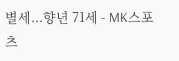별세...향년 71세 - MK스포츠